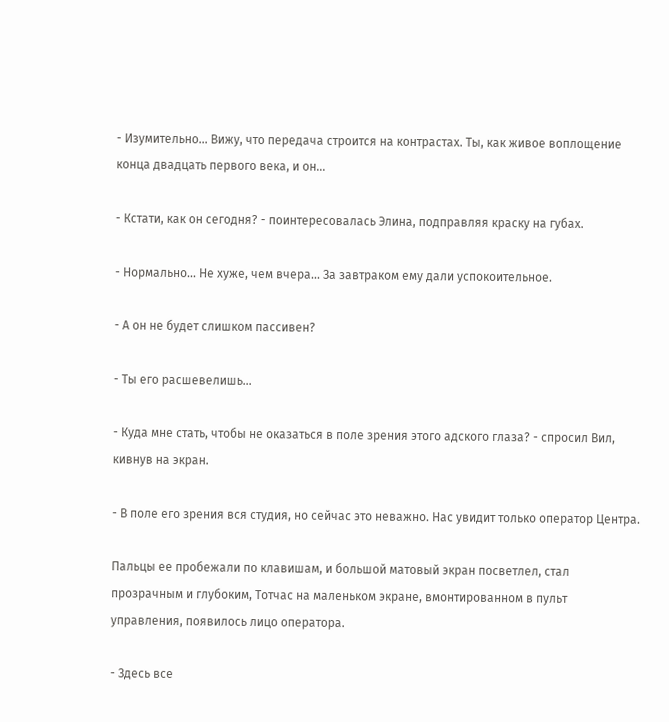- Изумительно... Вижу, что передача строится на контрастах. Ты, как живое воплощение конца двадцать первого века, и он...

- Кстати, как он сегодня? - поинтересовалась Элина, подправляя краску на губах.

- Нормально... Не хуже, чем вчера... За завтраком ему дали успокоительное.

- А он не будет слишком пассивен?

- Ты его расшевелишь...

- Куда мне стать, чтобы не оказаться в поле зрения этого адского глаза? - спросил Вил, кивнув на экран.

- В поле его зрения вся студия, но сейчас это неважно. Нас увидит только оператор Центра.

Пальцы ее пробежали по клавишам, и большой матовый экран посветлел, стал прозрачным и глубоким, Тотчас на маленьком экране, вмонтированном в пульт управления, появилось лицо оператора.

- Здесь все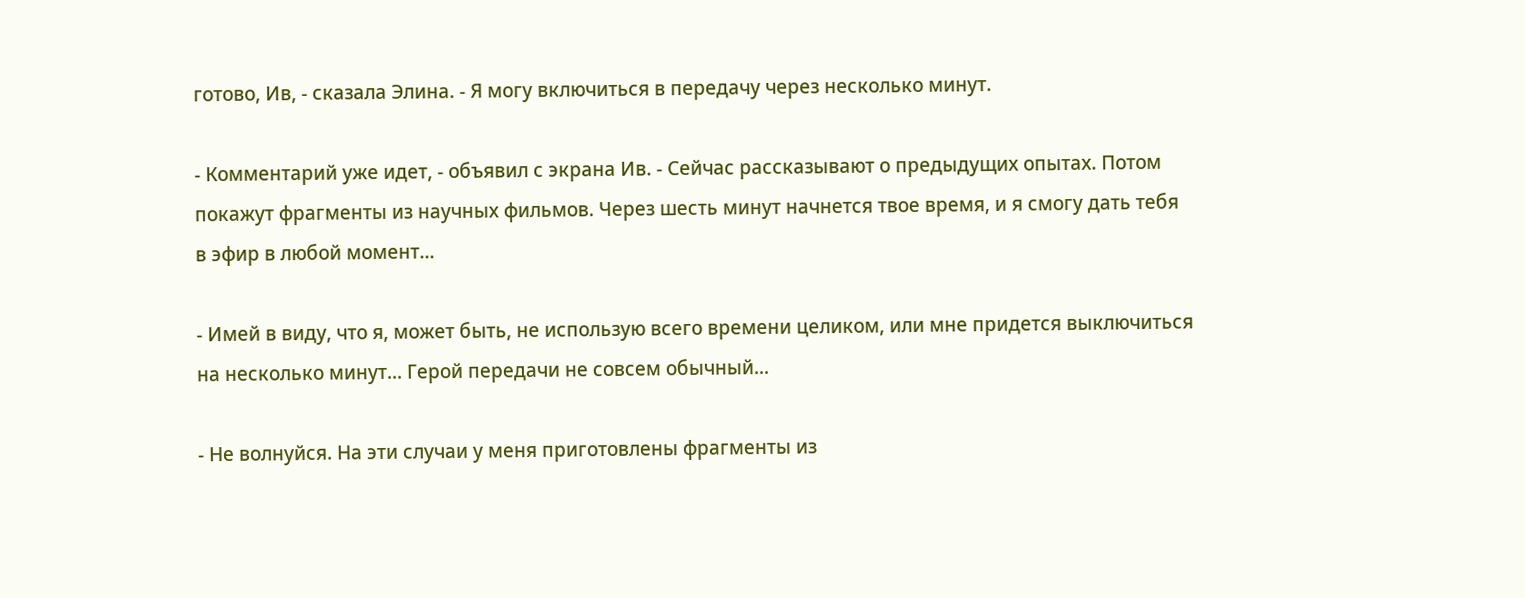готово, Ив, - сказала Элина. - Я могу включиться в передачу через несколько минут.

- Комментарий уже идет, - объявил с экрана Ив. - Сейчас рассказывают о предыдущих опытах. Потом покажут фрагменты из научных фильмов. Через шесть минут начнется твое время, и я смогу дать тебя в эфир в любой момент...

- Имей в виду, что я, может быть, не использую всего времени целиком, или мне придется выключиться на несколько минут... Герой передачи не совсем обычный...

- Не волнуйся. На эти случаи у меня приготовлены фрагменты из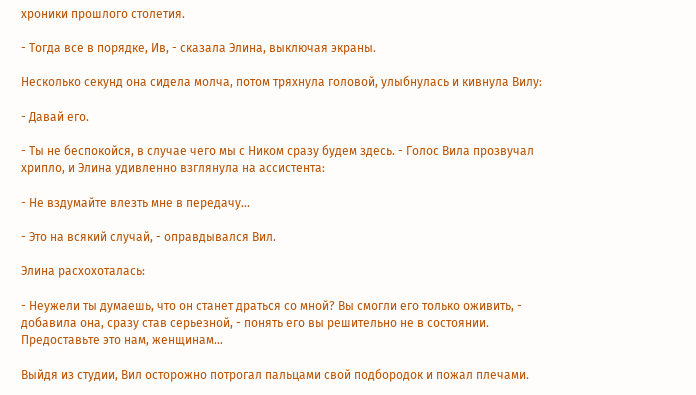хроники прошлого столетия.

- Тогда все в порядке, Ив, - сказала Элина, выключая экраны.

Несколько секунд она сидела молча, потом тряхнула головой, улыбнулась и кивнула Вилу:

- Давай его.

- Ты не беспокойся, в случае чего мы с Ником сразу будем здесь. - Голос Вила прозвучал хрипло, и Элина удивленно взглянула на ассистента:

- Не вздумайте влезть мне в передачу...

- Это на всякий случай, - оправдывался Вил.

Элина расхохоталась:

- Неужели ты думаешь, что он станет драться со мной? Вы смогли его только оживить, - добавила она, сразу став серьезной, - понять его вы решительно не в состоянии. Предоставьте это нам, женщинам...

Выйдя из студии, Вил осторожно потрогал пальцами свой подбородок и пожал плечами.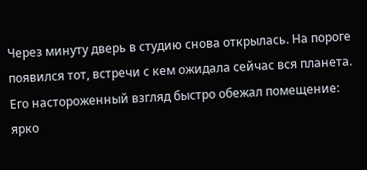Через минуту дверь в студию снова открылась. На пороге появился тот, встречи с кем ожидала сейчас вся планета. Его настороженный взгляд быстро обежал помещение: ярко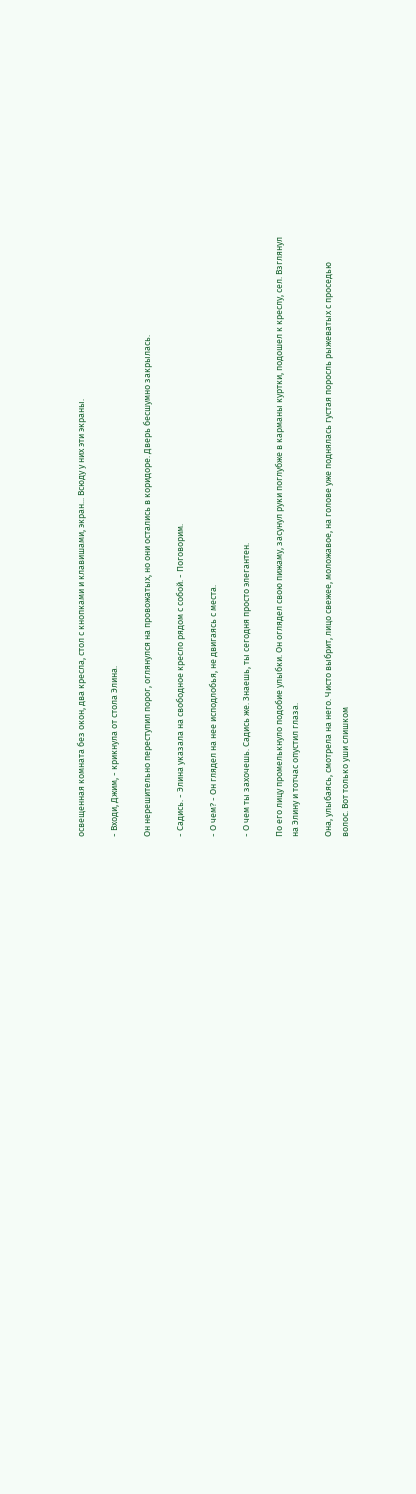освещенная комната без окон, два кресла, стол с кнопками и клавишами, экран... Всюду у них эти экраны.

- Входи, Джим, - крикнула от стола Элина.

Он нерешительно переступил порог, оглянулся на провожатых, но они остались в коридоре. Дверь бесшумно закрылась.

- Садись. - Элина указала на свободное кресло рядом с собой. - Поговорим.

- О чем? - Он глядел на нее исподлобья, не двигаясь с места.

- О чем ты захочешь. Садись же. Знаешь, ты сегодня просто элегантен.

По его лицу промелькнуло подобие улыбки. Он оглядел свою пижаму, засунул руки поглубже в карманы куртки, подошел к креслу, сел. Взглянул на Элину и тотчас опустил глаза.

Она, улыбаясь, смотрела на него. Чисто выбрит, лицо свежее, моложавое, на голове уже поднялась густая поросль рыжеватых с проседью волос. Вот только уши слишком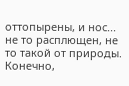оттопырены, и нос... не то расплющен, не то такой от природы. Конечно,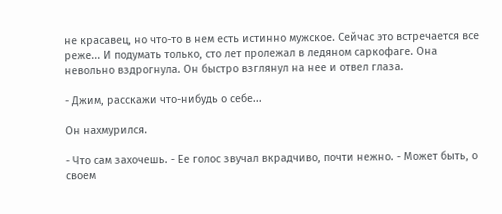не красавец, но что-то в нем есть истинно мужское. Сейчас это встречается все реже... И подумать только, сто лет пролежал в ледяном саркофаге. Она невольно вздрогнула. Он быстро взглянул на нее и отвел глаза.

- Джим, расскажи что-нибудь о себе...

Он нахмурился.

- Что сам захочешь. - Ее голос звучал вкрадчиво, почти нежно. - Может быть, о своем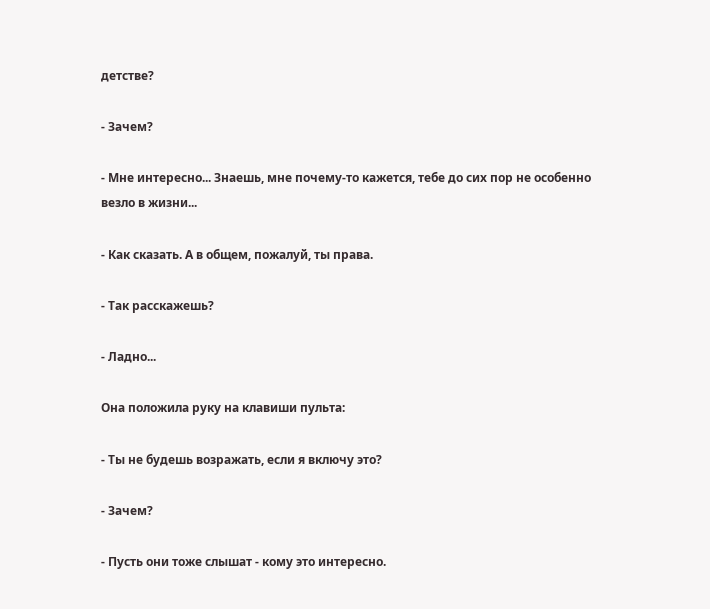детстве?

- Зачем?

- Мне интересно... Знаешь, мне почему-то кажется, тебе до сих пор не особенно везло в жизни...

- Как сказать. А в общем, пожалуй, ты права.

- Так расскажешь?

- Ладно...

Она положила руку на клавиши пульта:

- Ты не будешь возражать, если я включу это?

- Зачем?

- Пусть они тоже слышат - кому это интересно.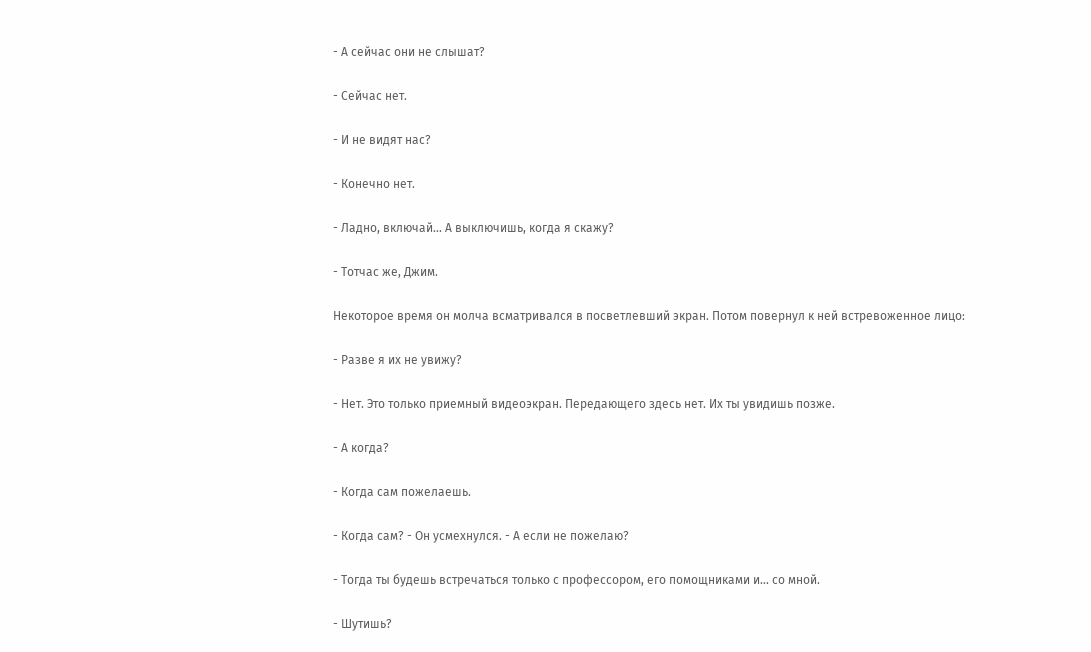- А сейчас они не слышат?

- Сейчас нет.

- И не видят нас?

- Конечно нет.

- Ладно, включай... А выключишь, когда я скажу?

- Тотчас же, Джим.

Некоторое время он молча всматривался в посветлевший экран. Потом повернул к ней встревоженное лицо:

- Разве я их не увижу?

- Нет. Это только приемный видеоэкран. Передающего здесь нет. Их ты увидишь позже.

- А когда?

- Когда сам пожелаешь.

- Когда сам? - Он усмехнулся. - А если не пожелаю?

- Тогда ты будешь встречаться только с профессором, его помощниками и... со мной.

- Шутишь?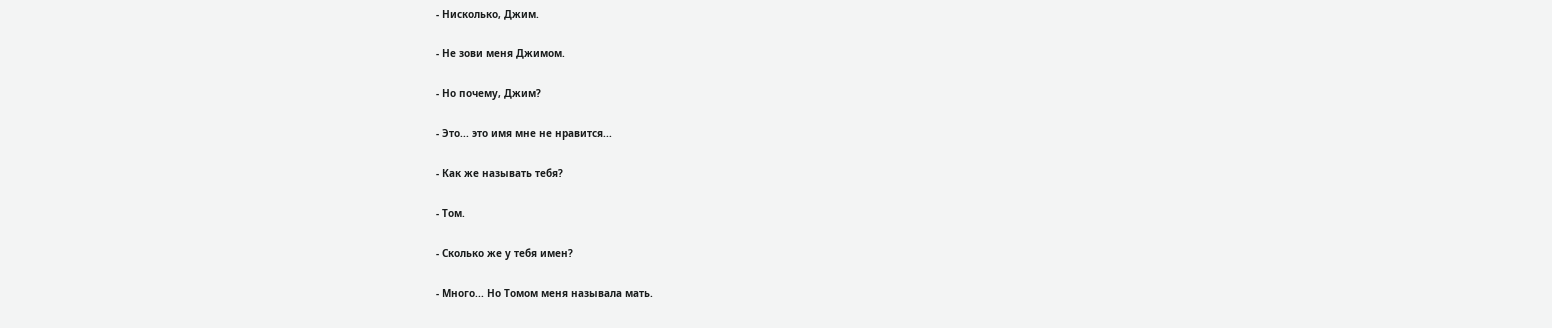- Нисколько, Джим.

- Не зови меня Джимом.

- Но почему, Джим?

- Это... это имя мне не нравится...

- Как же называть тебя?

- Том.

- Сколько же у тебя имен?

- Много... Но Томом меня называла мать.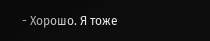- Хорошо. Я тоже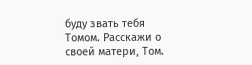буду звать тебя Томом. Расскажи о своей матери, Том.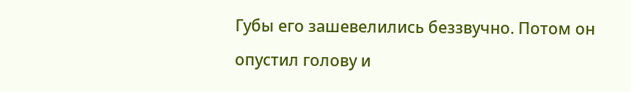Губы его зашевелились беззвучно. Потом он опустил голову и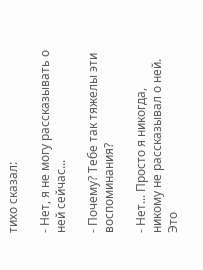тихо сказал:

- Нет, я не могу рассказывать о ней сейчас...

- Почему? Тебе так тяжелы эти воспоминания?

- Нет... Просто я никогда, никому не рассказывал о ней. Это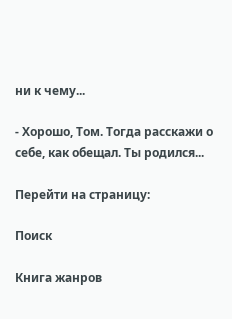ни к чему...

- Хорошо, Том. Тогда расскажи о себе, как обещал. Ты родился...

Перейти на страницу:

Поиск

Книга жанров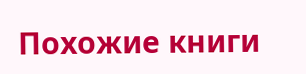Похожие книги